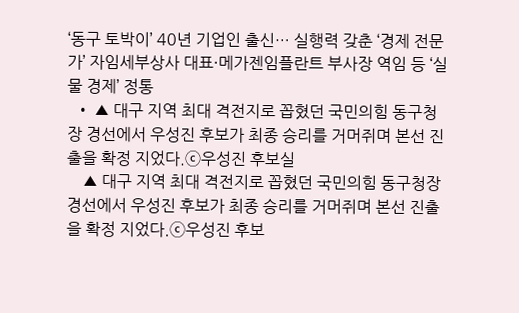‘동구 토박이’ 40년 기업인 출신… 실행력 갖춘 ‘경제 전문가’ 자임세부상사 대표·메가젠임플란트 부사장 역임 등 ‘실물 경제’ 정통
  • ▲ 대구 지역 최대 격전지로 꼽혔던 국민의힘 동구청장 경선에서 우성진 후보가 최종 승리를 거머쥐며 본선 진출을 확정 지었다.ⓒ우성진 후보실
    ▲ 대구 지역 최대 격전지로 꼽혔던 국민의힘 동구청장 경선에서 우성진 후보가 최종 승리를 거머쥐며 본선 진출을 확정 지었다.ⓒ우성진 후보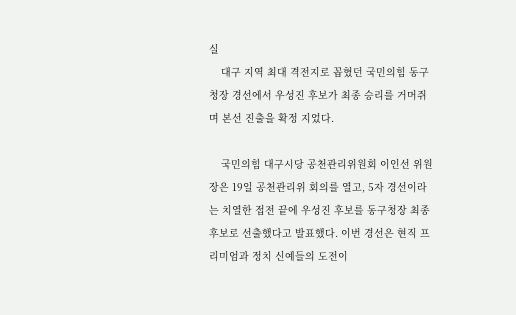실
    대구 지역 최대 격전지로 꼽혔던 국민의힘 동구청장 경선에서 우성진 후보가 최종 승리를 거머쥐며 본선 진출을 확정 지었다.

    국민의힘 대구시당 공천관리위원회 이인선 위원장은 19일 공천관리위 회의를 열고, 5자 경선이라는 치열한 접전 끝에 우성진 후보를 동구청장 최종 후보로 선출했다고 발표했다. 이번 경선은 현직 프리미엄과 정치 신예들의 도전이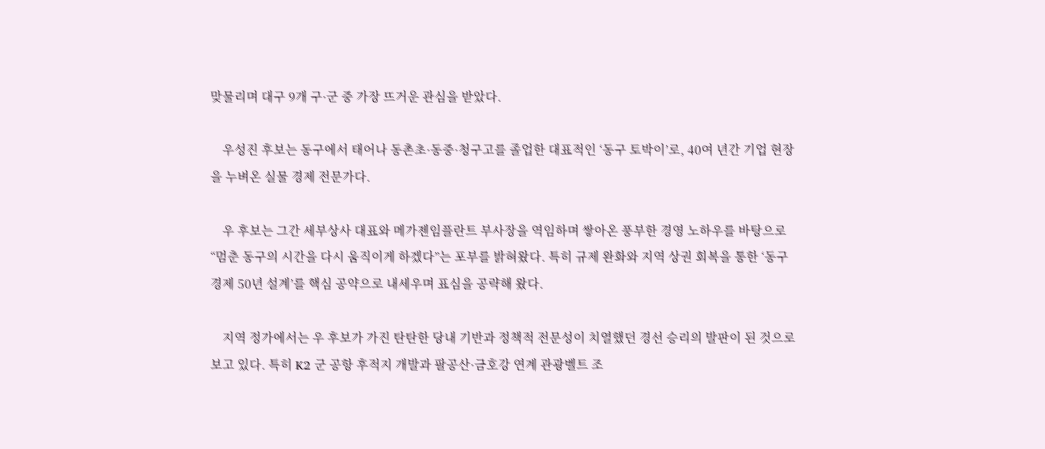맞물리며 대구 9개 구·군 중 가장 뜨거운 관심을 받았다.

    우성진 후보는 동구에서 태어나 동촌초·동중·청구고를 졸업한 대표적인 ‘동구 토박이’로, 40여 년간 기업 현장을 누벼온 실물 경제 전문가다.

    우 후보는 그간 세부상사 대표와 메가젠임플란트 부사장을 역임하며 쌓아온 풍부한 경영 노하우를 바탕으로 “멈춘 동구의 시간을 다시 움직이게 하겠다”는 포부를 밝혀왔다. 특히 규제 완화와 지역 상권 회복을 통한 ‘동구 경제 50년 설계’를 핵심 공약으로 내세우며 표심을 공략해 왔다.

    지역 정가에서는 우 후보가 가진 탄탄한 당내 기반과 정책적 전문성이 치열했던 경선 승리의 발판이 된 것으로 보고 있다. 특히 K2 군 공항 후적지 개발과 팔공산·금호강 연계 관광벨트 조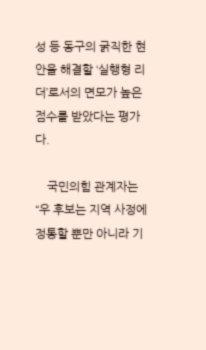성 등 동구의 굵직한 현안을 해결할 ‘실행형 리더’로서의 면모가 높은 점수를 받았다는 평가다.

    국민의힘 관계자는 “우 후보는 지역 사정에 정통할 뿐만 아니라 기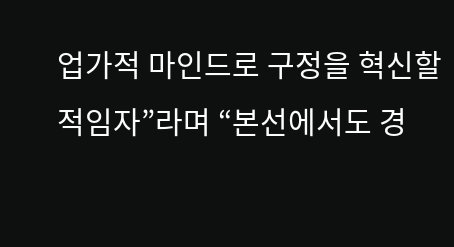업가적 마인드로 구정을 혁신할 적임자”라며 “본선에서도 경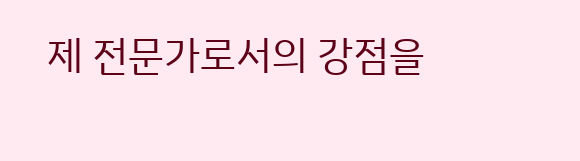제 전문가로서의 강점을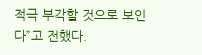적극 부각할 것으로 보인다”고 전했다.